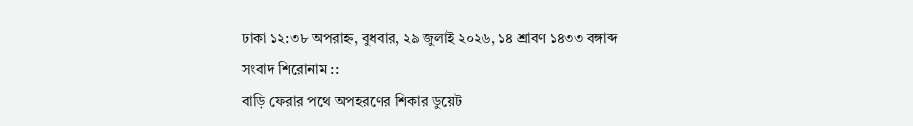ঢাকা ১২:৩৮ অপরাহ্ন, বুধবার, ২৯ জুলাই ২০২৬, ১৪ শ্রাবণ ১৪৩৩ বঙ্গাব্দ
সংবাদ শিরোনাম ::
বাড়ি ফেরার পথে অপহরণের শিকার ডুয়েট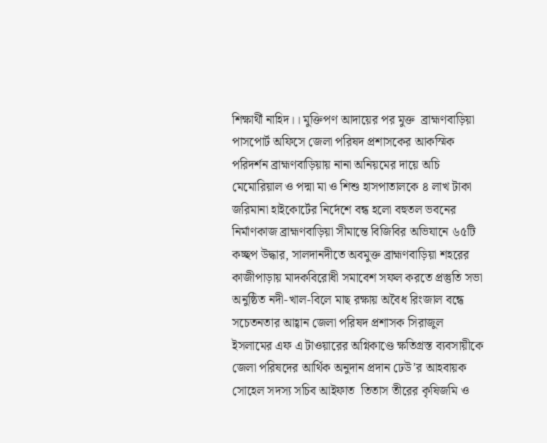শিক্ষার্থী নাহিদ।। মুক্তিপণ আদায়ের পর মুক্ত  ব্রাহ্মণবাড়িয়া পাসপোর্ট অফিসে জেলা পরিষদ প্রশাসকের আকস্মিক পরিদর্শন ব্রাহ্মণবাড়িয়ায় নানা অনিয়মের দায়ে অচি মেমোরিয়াল ও পদ্মা মা ও শিশু হাসপাতালকে ৪ লাখ টাকা জরিমানা হাইকোর্টের নির্দেশে বন্ধ হলো বহুতল ভবনের নির্মাণকাজ ব্রাহ্মণবাড়িয়া সীমান্তে বিজিবির অভিযানে ৬৫টি কচ্ছপ উদ্ধার, সালদানদীতে অবমুক্ত ব্রাহ্মণবাড়িয়া শহরের কাজীপাড়ায় মাদকবিরোধী সমাবেশ সফল করতে প্রস্তুতি সভা অনুষ্ঠিত নদী-খাল-বিলে মাছ রক্ষায় অবৈধ রিংজাল বন্ধে সচেতনতার আহ্বান জেলা পরিষদ প্রশাসক সিরাজুল ইসলামের এফ এ টাওয়ারের অগ্নিকাণ্ডে ক্ষতিগ্রস্ত ব্যবসায়ীকে জেলা পরিষদের আর্থিক অনুদান প্রদান ঢেউ’র আহবায়ক সোহেল সদস্য সচিব আইফাত  তিতাস তীরের কৃষিজমি ও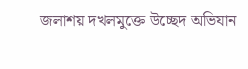জলাশয় দখলমুক্তে উচ্ছেদ অভিযান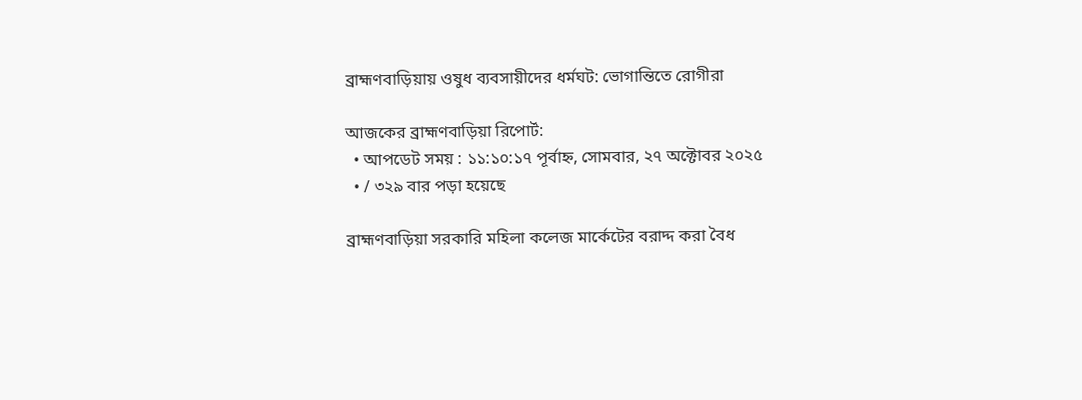ব্রাহ্মণবাড়িয়ায় ওষুধ ব্যবসায়ীদের ধর্মঘট: ভোগান্তিতে রোগীরা

আজকের ব্রাহ্মণবাড়িয়া রিপোর্ট:
  • আপডেট সময় : ১১:১০:১৭ পূর্বাহ্ন, সোমবার, ২৭ অক্টোবর ২০২৫
  • / ৩২৯ বার পড়া হয়েছে

ব্রাহ্মণবাড়িয়া সরকারি মহিলা কলেজ মার্কেটের বরাদ্দ করা বৈধ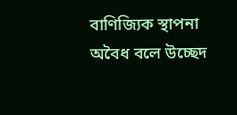বাণিজ্যিক স্থাপনা অবৈধ বলে উচ্ছেদ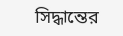সিদ্ধান্তের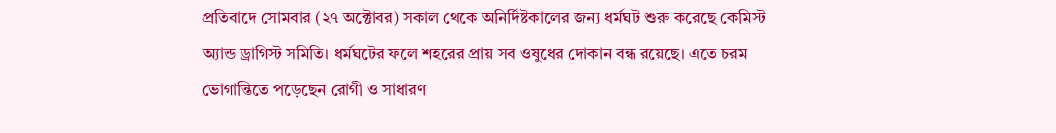প্রতিবাদে সোমবার (২৭ অক্টোবর) সকাল থেকে অনির্দিষ্টকালের জন্য ধর্মঘট শুরু করেছে কেমিস্ট অ্যান্ড ড্রাগিস্ট সমিতি। ধর্মঘটের ফলে শহরের প্রায় সব ওষুধের দোকান বন্ধ রয়েছে। এতে চরম ভোগান্তিতে পড়েছেন রোগী ও সাধারণ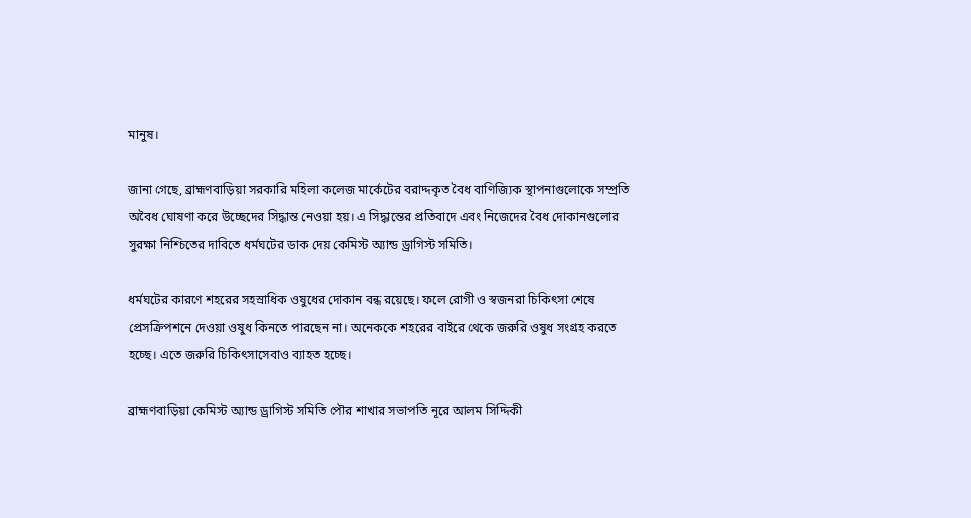মানুষ।

জানা গেছে, ব্রাহ্মণবাড়িয়া সরকারি মহিলা কলেজ মার্কেটের বরাদ্দকৃত বৈধ বাণিজ্যিক স্থাপনাগুলোকে সম্প্রতি অবৈধ ঘোষণা করে উচ্ছেদের সিদ্ধান্ত নেওয়া হয়। এ সিদ্ধান্তের প্রতিবাদে এবং নিজেদের বৈধ দোকানগুলোর সুরক্ষা নিশ্চিতের দাবিতে ধর্মঘটের ডাক দেয় কেমিস্ট অ্যান্ড ড্রাগিস্ট সমিতি।

ধর্মঘটের কারণে শহরের সহস্রাধিক ওষুধের দোকান বন্ধ রয়েছে। ফলে রোগী ও স্বজনরা চিকিৎসা শেষে প্রেসক্রিপশনে দেওয়া ওষুধ কিনতে পারছেন না। অনেককে শহরের বাইরে থেকে জরুরি ওষুধ সংগ্রহ করতে হচ্ছে। এতে জরুরি চিকিৎসাসেবাও ব্যাহত হচ্ছে।

ব্রাহ্মণবাড়িয়া কেমিস্ট অ্যান্ড ড্রাগিস্ট সমিতি পৌর শাখার সভাপতি নূরে আলম সিদ্দিকী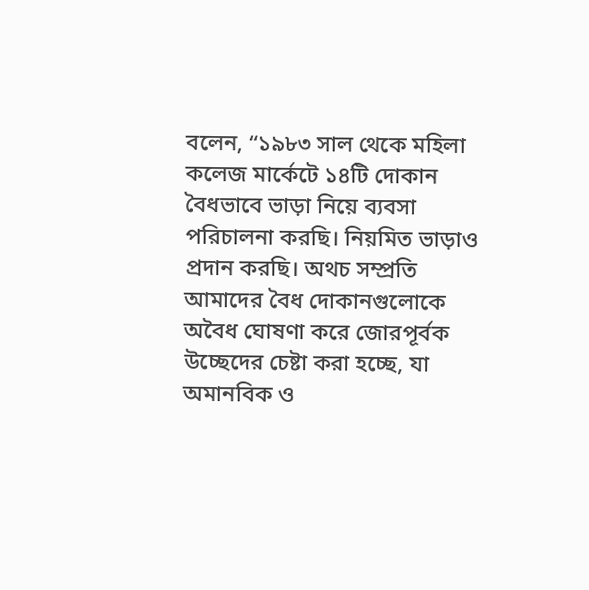বলেন, “১৯৮৩ সাল থেকে মহিলা কলেজ মার্কেটে ১৪টি দোকান বৈধভাবে ভাড়া নিয়ে ব্যবসা পরিচালনা করছি। নিয়মিত ভাড়াও প্রদান করছি। অথচ সম্প্রতি আমাদের বৈধ দোকানগুলোকে অবৈধ ঘোষণা করে জোরপূর্বক উচ্ছেদের চেষ্টা করা হচ্ছে, যা অমানবিক ও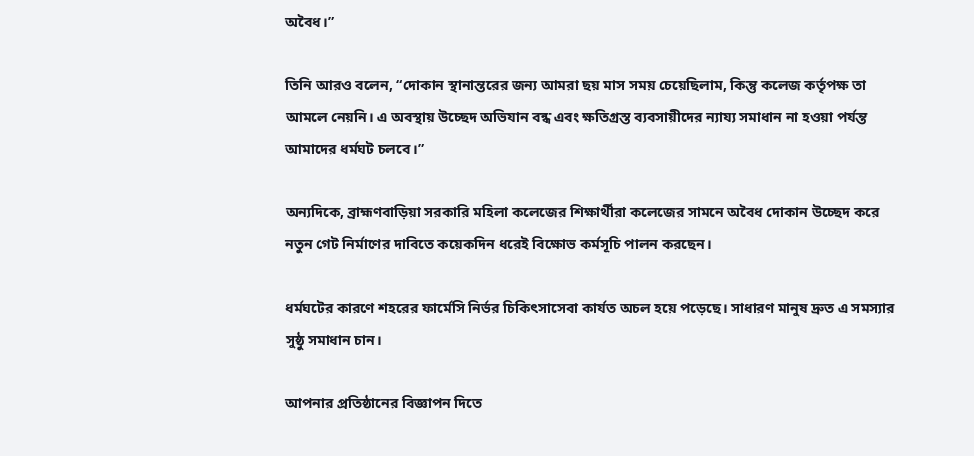অবৈধ।”

তিনি আরও বলেন, “দোকান স্থানান্তরের জন্য আমরা ছয় মাস সময় চেয়েছিলাম, কিন্তু কলেজ কর্তৃপক্ষ তা আমলে নেয়নি। এ অবস্থায় উচ্ছেদ অভিযান বন্ধ এবং ক্ষতিগ্রস্ত ব্যবসায়ীদের ন্যায্য সমাধান না হওয়া পর্যন্ত আমাদের ধর্মঘট চলবে।”

অন্যদিকে, ব্রাহ্মণবাড়িয়া সরকারি মহিলা কলেজের শিক্ষার্থীরা কলেজের সামনে অবৈধ দোকান উচ্ছেদ করে নতুন গেট নির্মাণের দাবিতে কয়েকদিন ধরেই বিক্ষোভ কর্মসূচি পালন করছেন।

ধর্মঘটের কারণে শহরের ফার্মেসি নির্ভর চিকিৎসাসেবা কার্যত অচল হয়ে পড়েছে। সাধারণ মানুষ দ্রুত এ সমস্যার সুষ্ঠু সমাধান চান।

আপনার প্রতিষ্ঠানের বিজ্ঞাপন দিতে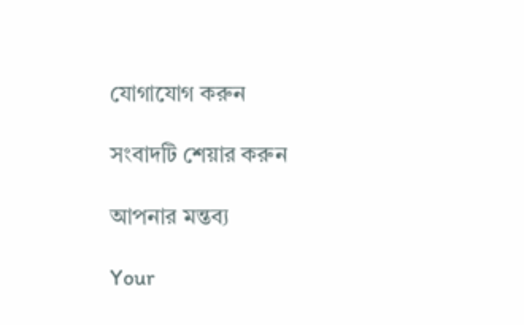যোগাযোগ করুন

সংবাদটি শেয়ার করুন

আপনার মন্তব্য

Your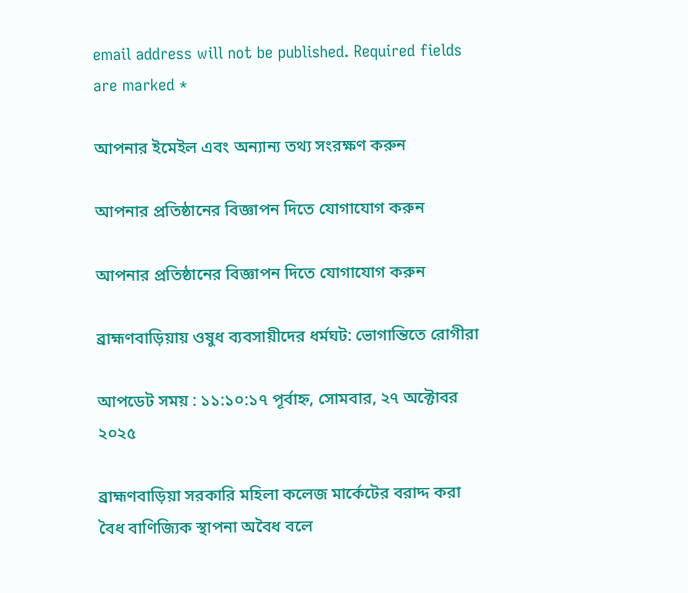email address will not be published. Required fields are marked *

আপনার ইমেইল এবং অন্যান্য তথ্য সংরক্ষণ করুন

আপনার প্রতিষ্ঠানের বিজ্ঞাপন দিতে যোগাযোগ করুন

আপনার প্রতিষ্ঠানের বিজ্ঞাপন দিতে যোগাযোগ করুন

ব্রাহ্মণবাড়িয়ায় ওষুধ ব্যবসায়ীদের ধর্মঘট: ভোগান্তিতে রোগীরা

আপডেট সময় : ১১:১০:১৭ পূর্বাহ্ন, সোমবার, ২৭ অক্টোবর ২০২৫

ব্রাহ্মণবাড়িয়া সরকারি মহিলা কলেজ মার্কেটের বরাদ্দ করা বৈধ বাণিজ্যিক স্থাপনা অবৈধ বলে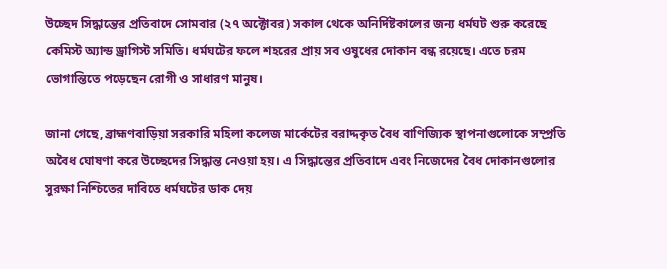উচ্ছেদ সিদ্ধান্তের প্রতিবাদে সোমবার (২৭ অক্টোবর) সকাল থেকে অনির্দিষ্টকালের জন্য ধর্মঘট শুরু করেছে কেমিস্ট অ্যান্ড ড্রাগিস্ট সমিতি। ধর্মঘটের ফলে শহরের প্রায় সব ওষুধের দোকান বন্ধ রয়েছে। এতে চরম ভোগান্তিতে পড়েছেন রোগী ও সাধারণ মানুষ।

জানা গেছে, ব্রাহ্মণবাড়িয়া সরকারি মহিলা কলেজ মার্কেটের বরাদ্দকৃত বৈধ বাণিজ্যিক স্থাপনাগুলোকে সম্প্রতি অবৈধ ঘোষণা করে উচ্ছেদের সিদ্ধান্ত নেওয়া হয়। এ সিদ্ধান্তের প্রতিবাদে এবং নিজেদের বৈধ দোকানগুলোর সুরক্ষা নিশ্চিতের দাবিতে ধর্মঘটের ডাক দেয়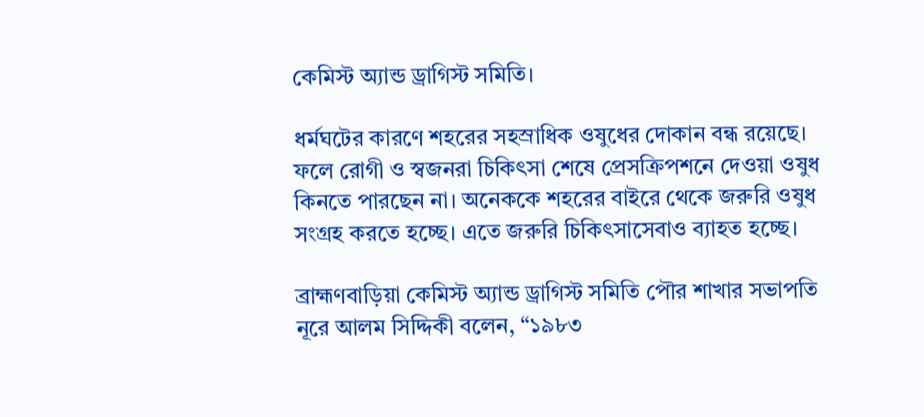কেমিস্ট অ্যান্ড ড্রাগিস্ট সমিতি।

ধর্মঘটের কারণে শহরের সহস্রাধিক ওষুধের দোকান বন্ধ রয়েছে। ফলে রোগী ও স্বজনরা চিকিৎসা শেষে প্রেসক্রিপশনে দেওয়া ওষুধ কিনতে পারছেন না। অনেককে শহরের বাইরে থেকে জরুরি ওষুধ সংগ্রহ করতে হচ্ছে। এতে জরুরি চিকিৎসাসেবাও ব্যাহত হচ্ছে।

ব্রাহ্মণবাড়িয়া কেমিস্ট অ্যান্ড ড্রাগিস্ট সমিতি পৌর শাখার সভাপতি নূরে আলম সিদ্দিকী বলেন, “১৯৮৩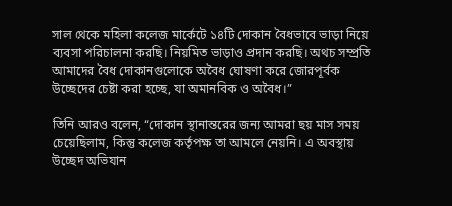সাল থেকে মহিলা কলেজ মার্কেটে ১৪টি দোকান বৈধভাবে ভাড়া নিয়ে ব্যবসা পরিচালনা করছি। নিয়মিত ভাড়াও প্রদান করছি। অথচ সম্প্রতি আমাদের বৈধ দোকানগুলোকে অবৈধ ঘোষণা করে জোরপূর্বক উচ্ছেদের চেষ্টা করা হচ্ছে, যা অমানবিক ও অবৈধ।”

তিনি আরও বলেন, “দোকান স্থানান্তরের জন্য আমরা ছয় মাস সময় চেয়েছিলাম, কিন্তু কলেজ কর্তৃপক্ষ তা আমলে নেয়নি। এ অবস্থায় উচ্ছেদ অভিযান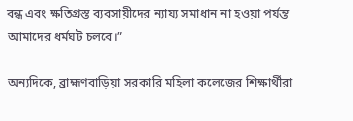বন্ধ এবং ক্ষতিগ্রস্ত ব্যবসায়ীদের ন্যায্য সমাধান না হওয়া পর্যন্ত আমাদের ধর্মঘট চলবে।”

অন্যদিকে, ব্রাহ্মণবাড়িয়া সরকারি মহিলা কলেজের শিক্ষার্থীরা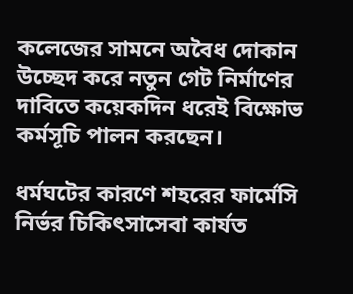কলেজের সামনে অবৈধ দোকান উচ্ছেদ করে নতুন গেট নির্মাণের দাবিতে কয়েকদিন ধরেই বিক্ষোভ কর্মসূচি পালন করছেন।

ধর্মঘটের কারণে শহরের ফার্মেসি নির্ভর চিকিৎসাসেবা কার্যত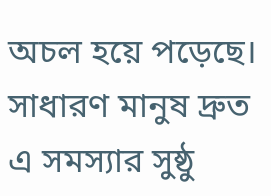অচল হয়ে পড়েছে। সাধারণ মানুষ দ্রুত এ সমস্যার সুষ্ঠু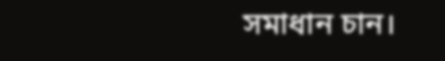সমাধান চান।